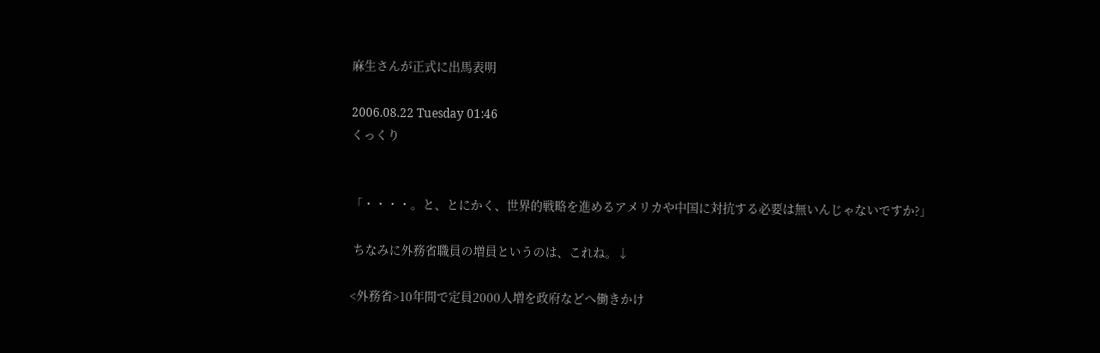麻生さんが正式に出馬表明

2006.08.22 Tuesday 01:46
くっくり


「・・・・。と、とにかく、世界的戦略を進めるアメリカや中国に対抗する必要は無いんじゃないですか?」

 ちなみに外務省職員の増員というのは、これね。↓

<外務省>10年間で定員2000人増を政府などへ働きかけ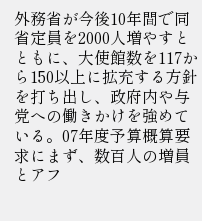外務省が今後10年間で同省定員を2000人増やすとともに、大使館数を117から150以上に拡充する方針を打ち出し、政府内や与党への働きかけを強めている。07年度予算概算要求にまず、数百人の増員とアフ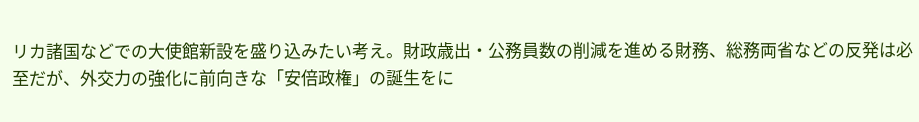リカ諸国などでの大使館新設を盛り込みたい考え。財政歳出・公務員数の削減を進める財務、総務両省などの反発は必至だが、外交力の強化に前向きな「安倍政権」の誕生をに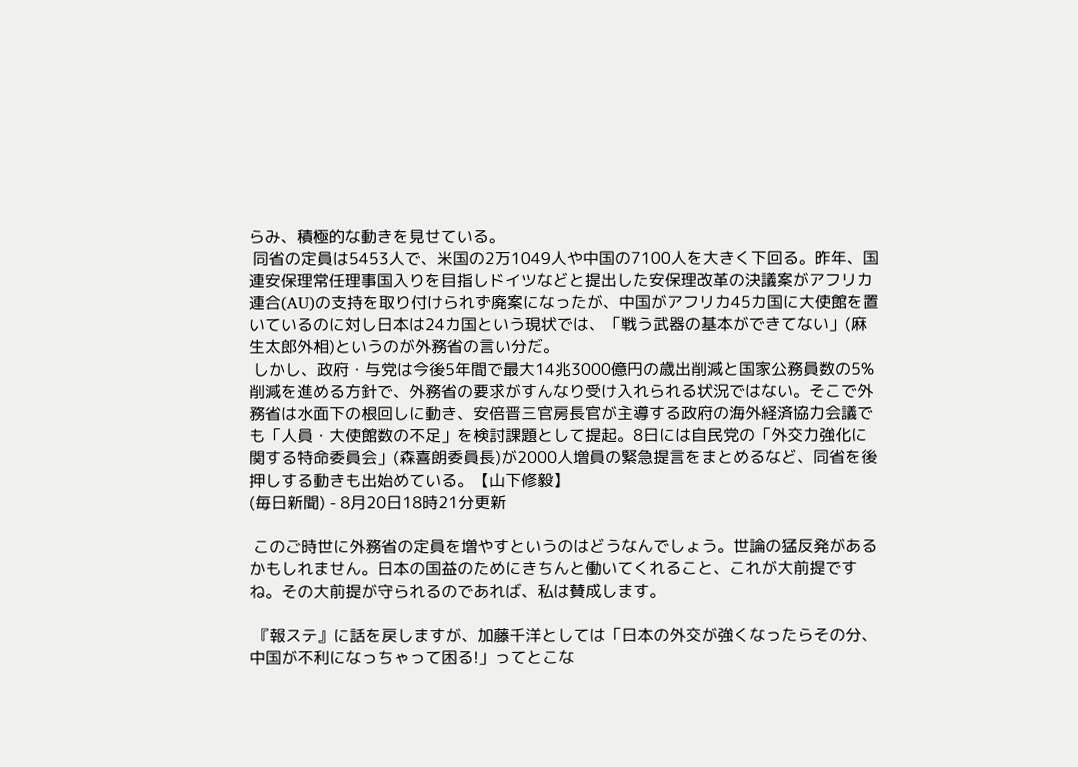らみ、積極的な動きを見せている。
 同省の定員は5453人で、米国の2万1049人や中国の7100人を大きく下回る。昨年、国連安保理常任理事国入りを目指しドイツなどと提出した安保理改革の決議案がアフリカ連合(AU)の支持を取り付けられず廃案になったが、中国がアフリカ45カ国に大使館を置いているのに対し日本は24カ国という現状では、「戦う武器の基本ができてない」(麻生太郎外相)というのが外務省の言い分だ。
 しかし、政府・与党は今後5年間で最大14兆3000億円の歳出削減と国家公務員数の5%削減を進める方針で、外務省の要求がすんなり受け入れられる状況ではない。そこで外務省は水面下の根回しに動き、安倍晋三官房長官が主導する政府の海外経済協力会議でも「人員・大使館数の不足」を検討課題として提起。8日には自民党の「外交力強化に関する特命委員会」(森喜朗委員長)が2000人増員の緊急提言をまとめるなど、同省を後押しする動きも出始めている。【山下修毅】
(毎日新聞) - 8月20日18時21分更新

 このご時世に外務省の定員を増やすというのはどうなんでしょう。世論の猛反発があるかもしれません。日本の国益のためにきちんと働いてくれること、これが大前提ですね。その大前提が守られるのであれば、私は賛成します。

 『報ステ』に話を戻しますが、加藤千洋としては「日本の外交が強くなったらその分、中国が不利になっちゃって困る!」ってとこな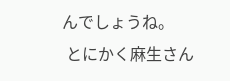んでしょうね。
 とにかく麻生さん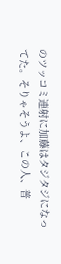のツッコミ連射に加藤はタジタジになってた。そりゃそうよ、この人、普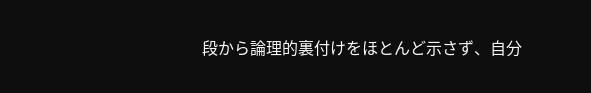段から論理的裏付けをほとんど示さず、自分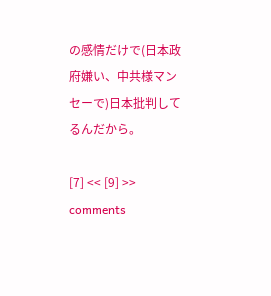の感情だけで(日本政府嫌い、中共様マンセーで)日本批判してるんだから。

[7] << [9] >>
comments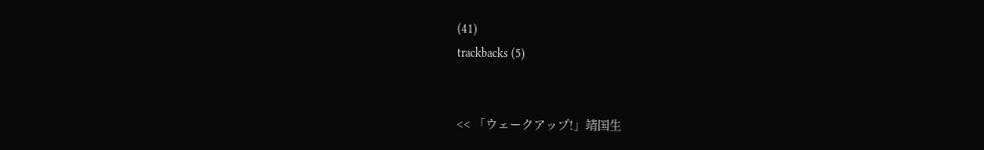(41)
trackbacks (5)


<< 「ウェークアップ!」靖国生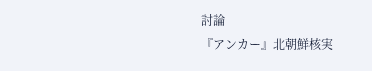討論
『アンカー』北朝鮮核実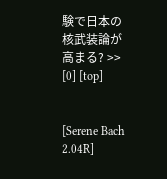験で日本の核武装論が高まる? >>
[0] [top]


[Serene Bach 2.04R]